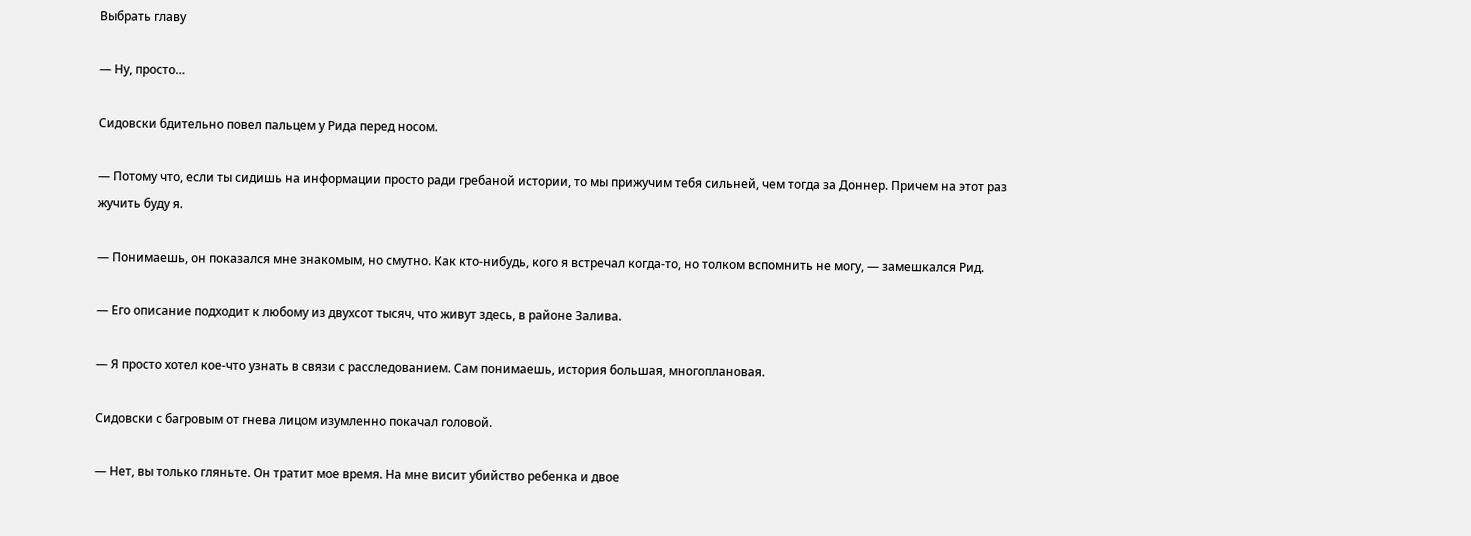Выбрать главу

— Ну, просто…

Сидовски бдительно повел пальцем у Рида перед носом.

— Потому что, если ты сидишь на информации просто ради гребаной истории, то мы прижучим тебя сильней, чем тогда за Доннер. Причем на этот раз жучить буду я.

— Понимаешь, он показался мне знакомым, но смутно. Как кто-нибудь, кого я встречал когда-то, но толком вспомнить не могу, — замешкался Рид.

— Его описание подходит к любому из двухсот тысяч, что живут здесь, в районе Залива.

— Я просто хотел кое-что узнать в связи с расследованием. Сам понимаешь, история большая, многоплановая.

Сидовски с багровым от гнева лицом изумленно покачал головой.

— Нет, вы только гляньте. Он тратит мое время. На мне висит убийство ребенка и двое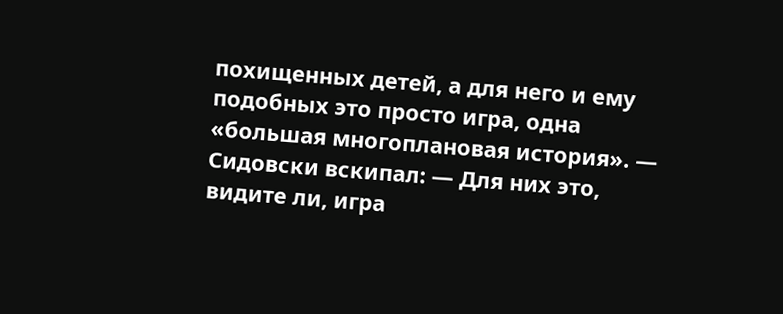похищенных детей, а для него и ему подобных это просто игра, одна «большая многоплановая история». — Сидовски вскипал: — Для них это, видите ли, игра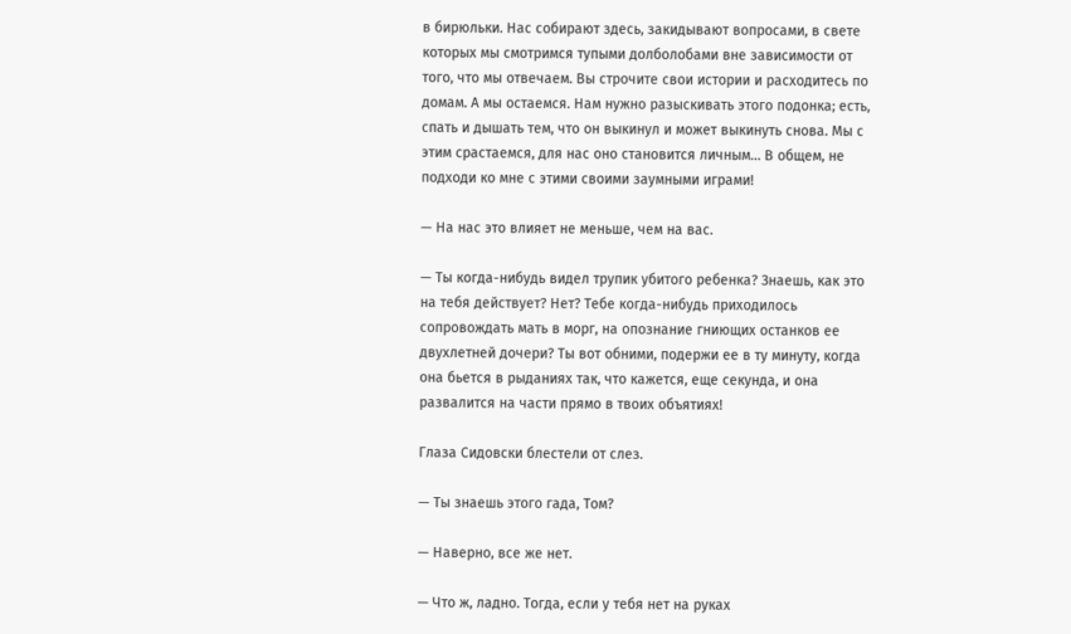в бирюльки. Нас собирают здесь, закидывают вопросами, в свете которых мы смотримся тупыми долболобами вне зависимости от того, что мы отвечаем. Вы строчите свои истории и расходитесь по домам. А мы остаемся. Нам нужно разыскивать этого подонка; есть, спать и дышать тем, что он выкинул и может выкинуть снова. Мы с этим срастаемся, для нас оно становится личным… В общем, не подходи ко мне с этими своими заумными играми!

— На нас это влияет не меньше, чем на вас.

— Ты когда-нибудь видел трупик убитого ребенка? Знаешь, как это на тебя действует? Нет? Тебе когда-нибудь приходилось сопровождать мать в морг, на опознание гниющих останков ее двухлетней дочери? Ты вот обними, подержи ее в ту минуту, когда она бьется в рыданиях так, что кажется, еще секунда, и она развалится на части прямо в твоих объятиях!

Глаза Сидовски блестели от слез.

— Ты знаешь этого гада, Том?

— Наверно, все же нет.

— Что ж, ладно. Тогда, если у тебя нет на руках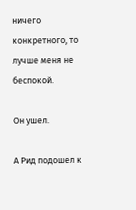ничего конкретного, то лучше меня не беспокой.

Он ушел.

А Рид подошел к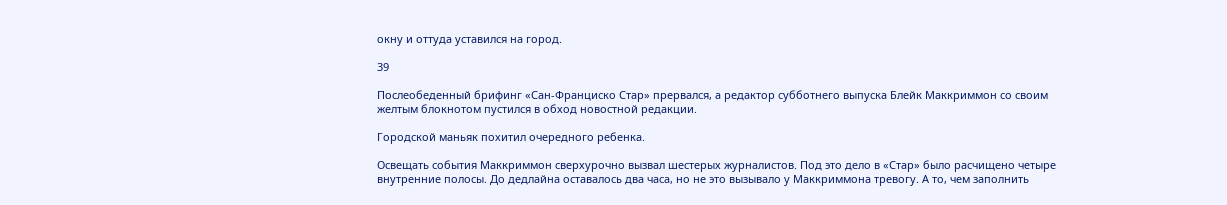окну и оттуда уставился на город.

39

Послеобеденный брифинг «Сан-Франциско Стар» прервался, а редактор субботнего выпуска Блейк Маккриммон со своим желтым блокнотом пустился в обход новостной редакции.

Городской маньяк похитил очередного ребенка.

Освещать события Маккриммон сверхурочно вызвал шестерых журналистов. Под это дело в «Стар» было расчищено четыре внутренние полосы. До дедлайна оставалось два часа, но не это вызывало у Маккриммона тревогу. А то, чем заполнить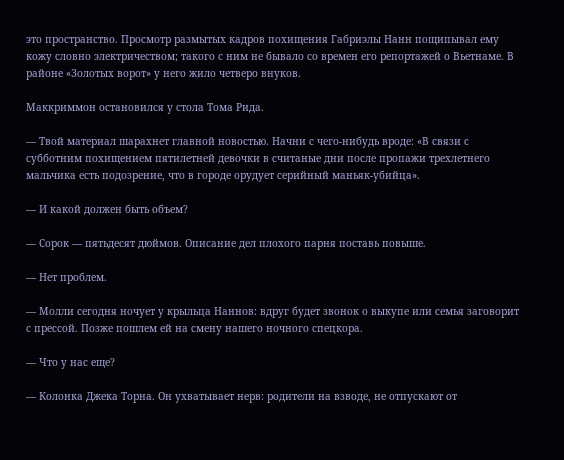это пространство. Просмотр размытых кадров похищения Габриэлы Нанн пощипывал ему кожу словно электричеством; такого с ним не бывало со времен его репортажей о Вьетнаме. В районе «Золотых ворот» у него жило четверо внуков.

Маккриммон остановился у стола Тома Рида.

— Твой материал шарахнет главной новостью. Начни с чего-нибудь вроде: «В связи с субботним похищением пятилетней девочки в считаные дни после пропажи трехлетнего мальчика есть подозрение, что в городе орудует серийный маньяк-убийца».

— И какой должен быть объем?

— Сорок — пятьдесят дюймов. Описание дел плохого парня поставь повыше.

— Нет проблем.

— Молли сегодня ночует у крыльца Наннов: вдруг будет звонок о выкупе или семья заговорит с прессой. Позже пошлем ей на смену нашего ночного спецкора.

— Что у нас еще?

— Колонка Джека Торна. Он ухватывает нерв: родители на взводе, не отпускают от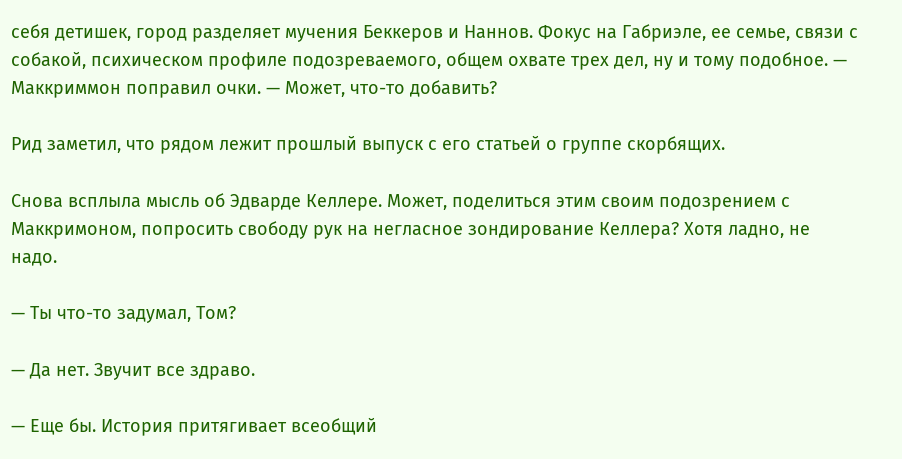себя детишек, город разделяет мучения Беккеров и Наннов. Фокус на Габриэле, ее семье, связи с собакой, психическом профиле подозреваемого, общем охвате трех дел, ну и тому подобное. — Маккриммон поправил очки. — Может, что-то добавить?

Рид заметил, что рядом лежит прошлый выпуск с его статьей о группе скорбящих.

Снова всплыла мысль об Эдварде Келлере. Может, поделиться этим своим подозрением с Маккримоном, попросить свободу рук на негласное зондирование Келлера? Хотя ладно, не надо.

— Ты что-то задумал, Том?

— Да нет. Звучит все здраво.

— Еще бы. История притягивает всеобщий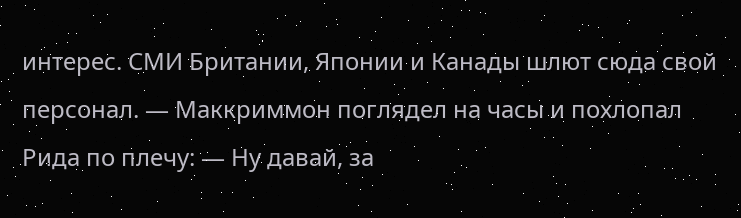интерес. СМИ Британии, Японии и Канады шлют сюда свой персонал. — Маккриммон поглядел на часы и похлопал Рида по плечу: — Ну давай, за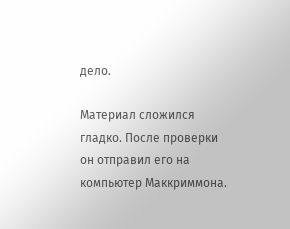дело.

Материал сложился гладко. После проверки он отправил его на компьютер Маккриммона.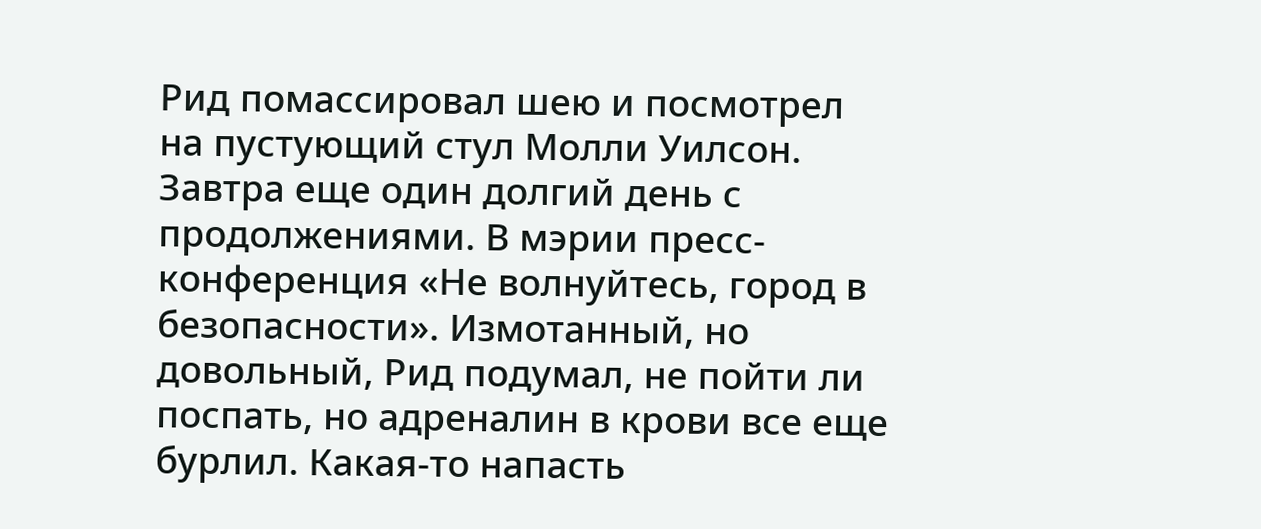Рид помассировал шею и посмотрел на пустующий стул Молли Уилсон. Завтра еще один долгий день с продолжениями. В мэрии пресс-конференция «Не волнуйтесь, город в безопасности». Измотанный, но довольный, Рид подумал, не пойти ли поспать, но адреналин в крови все еще бурлил. Какая-то напасть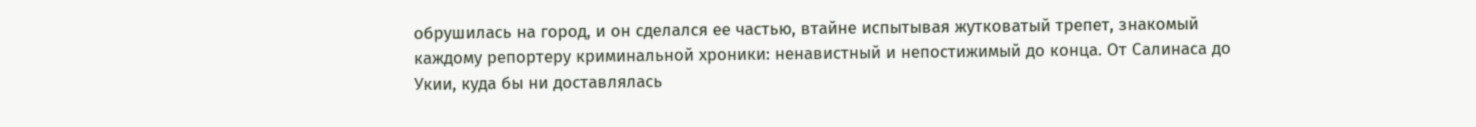обрушилась на город, и он сделался ее частью, втайне испытывая жутковатый трепет, знакомый каждому репортеру криминальной хроники: ненавистный и непостижимый до конца. От Салинаса до Укии, куда бы ни доставлялась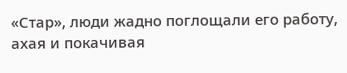«Стар», люди жадно поглощали его работу, ахая и покачивая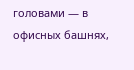головами — в офисных башнях,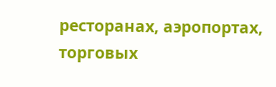ресторанах, аэропортах, торговых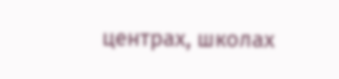центрах, школах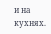и на кухнях.